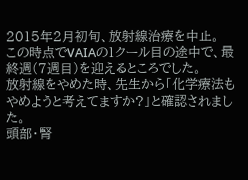2015年2月初旬、放射線治療を中止。
この時点でVAIAの1クール目の途中で、最終週(7週目)を迎えるところでした。
放射線をやめた時、先生から「化学療法もやめようと考えてますか?」と確認されました。
頭部・腎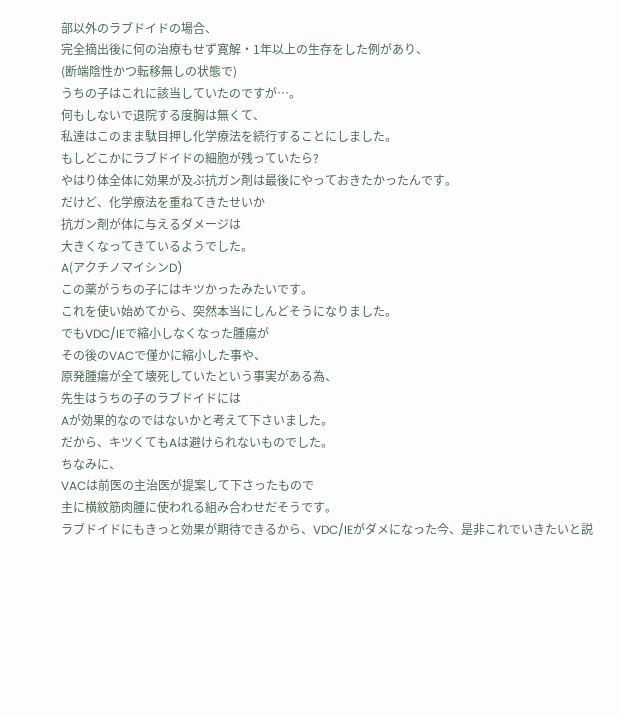部以外のラブドイドの場合、
完全摘出後に何の治療もせず寛解・1年以上の生存をした例があり、
(断端陰性かつ転移無しの状態で)
うちの子はこれに該当していたのですが…。
何もしないで退院する度胸は無くて、
私達はこのまま駄目押し化学療法を続行することにしました。
もしどこかにラブドイドの細胞が残っていたら?
やはり体全体に効果が及ぶ抗ガン剤は最後にやっておきたかったんです。
だけど、化学療法を重ねてきたせいか
抗ガン剤が体に与えるダメージは
大きくなってきているようでした。
A(アクチノマイシンD)
この薬がうちの子にはキツかったみたいです。
これを使い始めてから、突然本当にしんどそうになりました。
でもVDC/IEで縮小しなくなった腫瘍が
その後のVACで僅かに縮小した事や、
原発腫瘍が全て壊死していたという事実がある為、
先生はうちの子のラブドイドには
Aが効果的なのではないかと考えて下さいました。
だから、キツくてもAは避けられないものでした。
ちなみに、
VACは前医の主治医が提案して下さったもので
主に横紋筋肉腫に使われる組み合わせだそうです。
ラブドイドにもきっと効果が期待できるから、VDC/IEがダメになった今、是非これでいきたいと説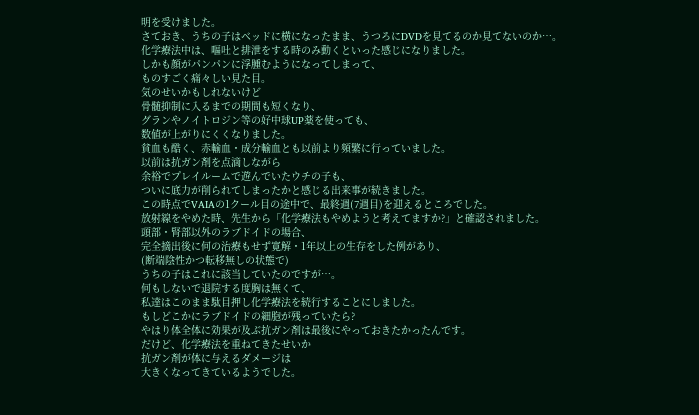明を受けました。
さておき、うちの子はベッドに横になったまま、うつろにDVDを見てるのか見てないのか…。
化学療法中は、嘔吐と排泄をする時のみ動くといった感じになりました。
しかも顔がパンパンに浮腫むようになってしまって、
ものすごく痛々しい見た目。
気のせいかもしれないけど
骨髄抑制に入るまでの期間も短くなり、
グランやノイトロジン等の好中球UP薬を使っても、
数値が上がりにくくなりました。
貧血も酷く、赤輸血・成分輸血とも以前より頻繁に行っていました。
以前は抗ガン剤を点滴しながら
余裕でプレイルームで遊んでいたウチの子も、
ついに底力が削られてしまったかと感じる出来事が続きました。
この時点でVAIAの1クール目の途中で、最終週(7週目)を迎えるところでした。
放射線をやめた時、先生から「化学療法もやめようと考えてますか?」と確認されました。
頭部・腎部以外のラブドイドの場合、
完全摘出後に何の治療もせず寛解・1年以上の生存をした例があり、
(断端陰性かつ転移無しの状態で)
うちの子はこれに該当していたのですが…。
何もしないで退院する度胸は無くて、
私達はこのまま駄目押し化学療法を続行することにしました。
もしどこかにラブドイドの細胞が残っていたら?
やはり体全体に効果が及ぶ抗ガン剤は最後にやっておきたかったんです。
だけど、化学療法を重ねてきたせいか
抗ガン剤が体に与えるダメージは
大きくなってきているようでした。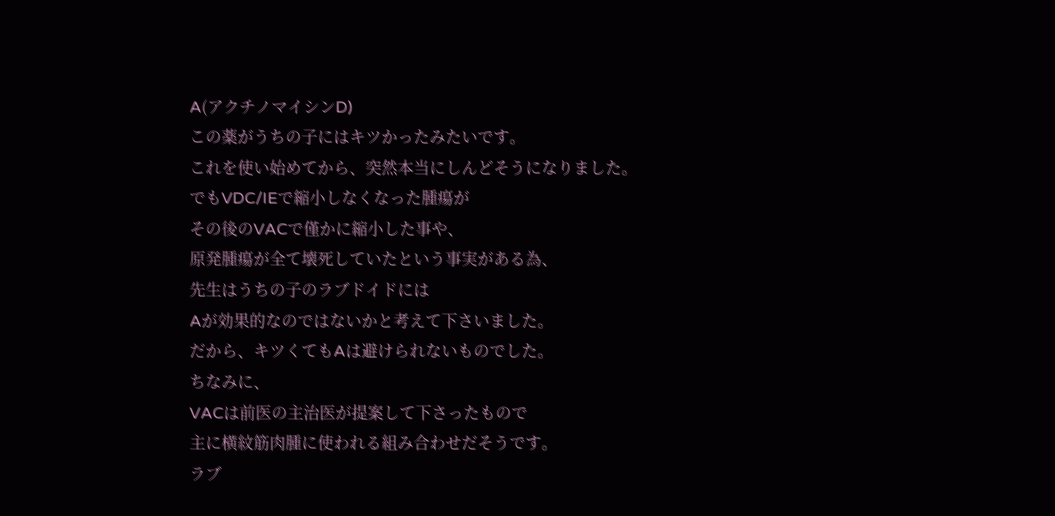A(アクチノマイシンD)
この薬がうちの子にはキツかったみたいです。
これを使い始めてから、突然本当にしんどそうになりました。
でもVDC/IEで縮小しなくなった腫瘍が
その後のVACで僅かに縮小した事や、
原発腫瘍が全て壊死していたという事実がある為、
先生はうちの子のラブドイドには
Aが効果的なのではないかと考えて下さいました。
だから、キツくてもAは避けられないものでした。
ちなみに、
VACは前医の主治医が提案して下さったもので
主に横紋筋肉腫に使われる組み合わせだそうです。
ラブ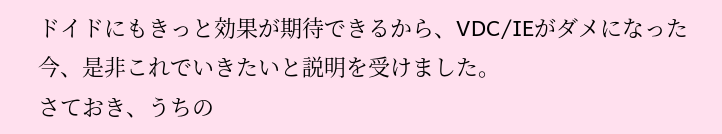ドイドにもきっと効果が期待できるから、VDC/IEがダメになった今、是非これでいきたいと説明を受けました。
さておき、うちの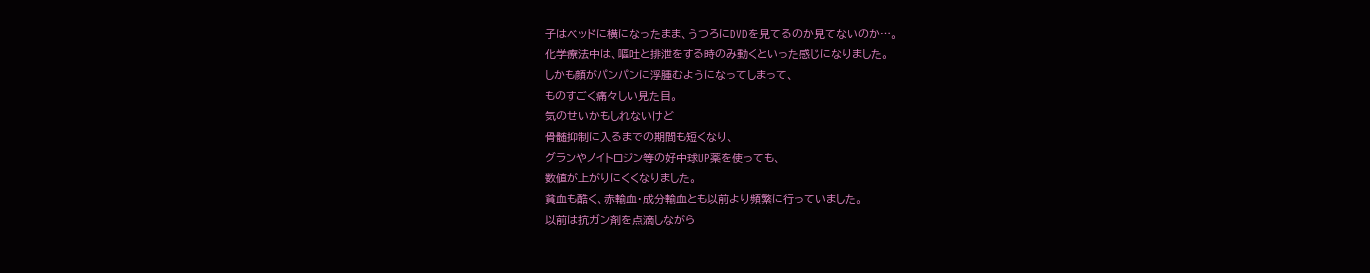子はベッドに横になったまま、うつろにDVDを見てるのか見てないのか…。
化学療法中は、嘔吐と排泄をする時のみ動くといった感じになりました。
しかも顔がパンパンに浮腫むようになってしまって、
ものすごく痛々しい見た目。
気のせいかもしれないけど
骨髄抑制に入るまでの期間も短くなり、
グランやノイトロジン等の好中球UP薬を使っても、
数値が上がりにくくなりました。
貧血も酷く、赤輸血・成分輸血とも以前より頻繁に行っていました。
以前は抗ガン剤を点滴しながら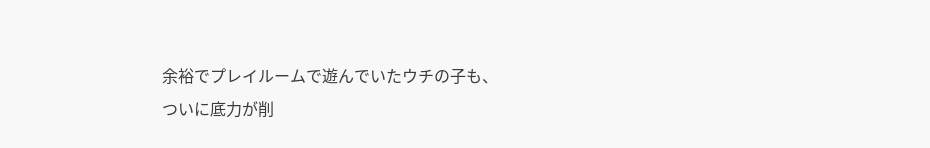余裕でプレイルームで遊んでいたウチの子も、
ついに底力が削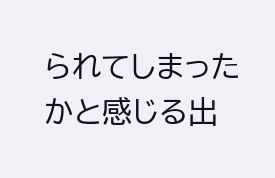られてしまったかと感じる出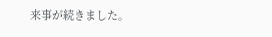来事が続きました。